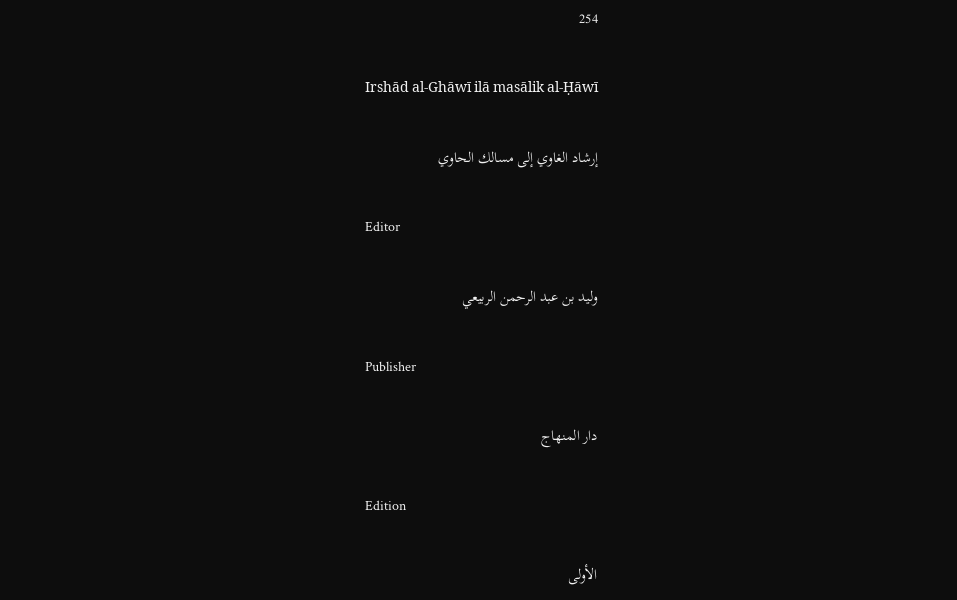254

Irshād al-Ghāwī ilā masālik al-Ḥāwī

إرشاد الغاوي إلى مسالك الحاوي

Editor

وليد بن عبد الرحمن الربيعي

Publisher

دار المنهاج

Edition

الأولى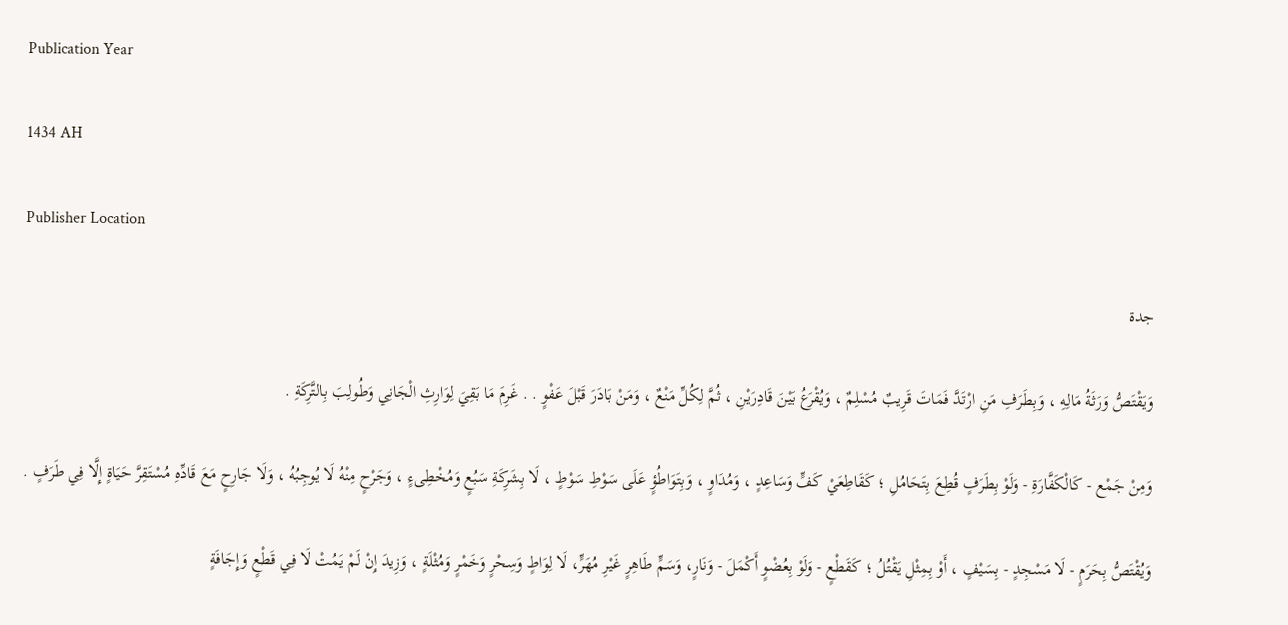Publication Year

1434 AH

Publisher Location

جدة

وَيَقْتَصُّ وَرَثَةُ مَالِهِ ، وَبِطَرَفِ مَنِ ارْتَدَّ فَمَاتَ قَرِيبٌ مُسْلِمٌ ، وَيُقْرَعُ بَيْنَ قَادِرَيْنِ ، ثُمَّ لِكُلِّ مَنْعٌ ، وَمَنْ بَادَرَ قَبْلَ عَفْوٍ . . غَرِمَ مَا بَقِيَ لِوَارِثِ الْجَانِي وَطُولِبَ بِالتَّرِكَةِ .

وَمِنْ جَمْع - كَالْكَفَّارَةِ - وَلَوْ بِطَرَفٍ قُطِعَ بِتَحَامُلِ ؛ كَقَاطِعَيْ كَفٍّ وَسَاعِدٍ ، وَمُدَاوٍ ، وَبِتَوَاطُؤٍ عَلَى سَوْطِ سَوْطٍ ، لَا بِشَرِكَةِ سَبُعٍ وَمُخْطِىءٍ ، وَجَرْحٍ مِنْهُ لَا يُوجِبُهُ ، وَلَا جَارِحٍ مَعَ قَادِّهِ مُسْتَقِرَّ حَيَاةٍ إِلَّا فِي طَرَفٍ .

وَيُقْتَصُّ بِحَرَمٍ - لَا مَسْجِدٍ - بِسَيْفٍ ، أَوْ بِمِثْلِ يَقْتُلُ ؛ كَقَطْعٍ - وَلَوْ بِعُضْوٍ أَكْمَلَ - وَنَارٍ، وَسَمٍّ طَاهِرٍ غَيْرِ مُهَرٍّ، لَا لِوَاطٍ وَسِحْرٍ وَخَمْرٍ وَمُثْلَةٍ ، وَزِيدَ إِنْ لَمْ يَمُتْ لَا فِي قَطْعٍ وَإِجَافَةٍ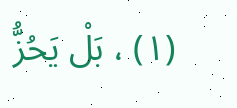(١) ، بَلْ يَحُزُّ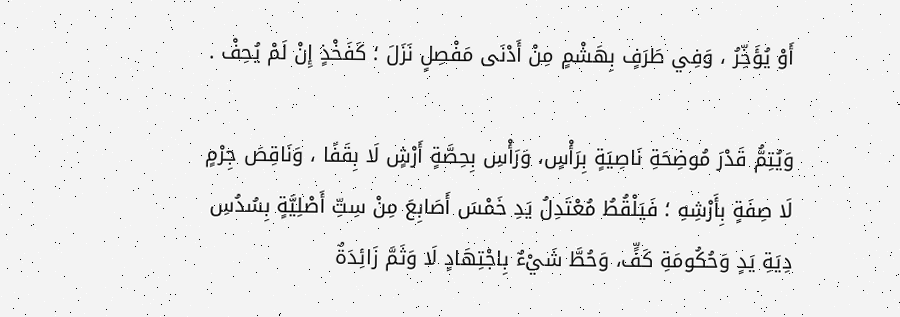أَوْ يُؤَخِّرُ ، وَفِي طَرَفٍ بِهَشْمٍ مِنْ أَدْنَى مَفْصِلٍ نَزَلَ ؛ كَفَخْذٍ إِنْ لَمْ يُحِفْ .

وَيُتِمُّ قَدْرَ مُوضِحَةِ نَاصِيَةٍ بِرَأْسٍ، وَرَأْسِ بِحِصَّةٍ أَرْشٍ لَا بِقَفًا ، وَنَاقِصَ جِرْمٍ لَا صِفَةٍ بِأَرْشِهِ ؛ فَيَلْقُطُ مُعْتَدِلُ يَدِ خَمْسَ أَصَابِعَ مِنْ سِتِّ أَصْلِيَّةٍ بِسُدُسِ دِيَةِ يَدٍ وَحُكُومَةِ كَفٍّ، وَحُطَّ شَيْءٌ بِاجْتِهَادٍ لَا وَثَمَّ زَائِدَةٌ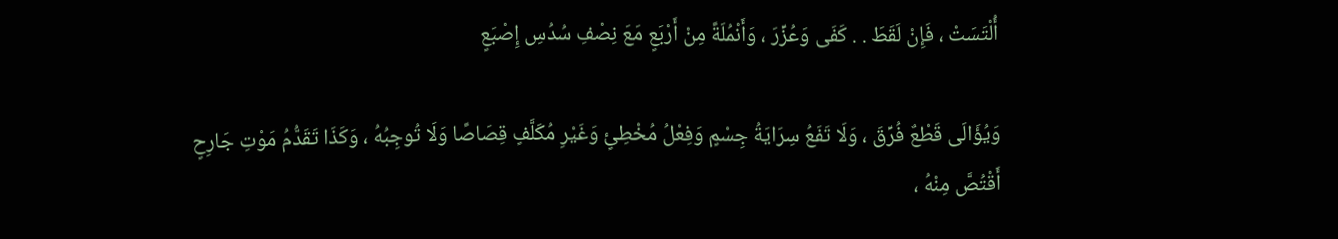أُلْتَسَتْ ، فَإِنْ لَقَطَ . . كَفَى وَعُزِّرَ ، وَأَنْمُلَةً مِنْ أَرْبَعٍ مَعَ نِصْفِ سُدُسِ إِصْبَعٍ

وَيُؤَالَى قَطْعٌ فُرِّقَ ، وَلَا تَفَعُ سِرَايَةُ جِسْمٍ وَفِعْلُ مُخْطِئٍ وَغَيْرِ مُكَلَّفٍ قِصَاصًا وَلَا تُوجِبُهُ ، وَكَذَا تَقَدُّمُ مَوْتِ جَارِحٍ أَقْتُصَّ مِنْهُ ،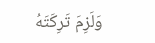وَلَزِمَ تَرِكَتَهُ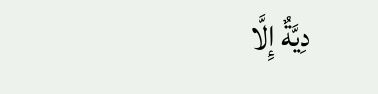دِيَّةٌ إِلَّا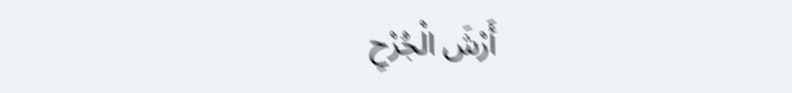أَرْشَ الْجُرْحِ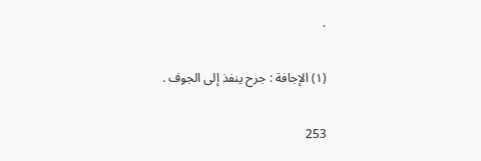.

(١) الإجافة : جرح ينفذ إلى الجوف .

253